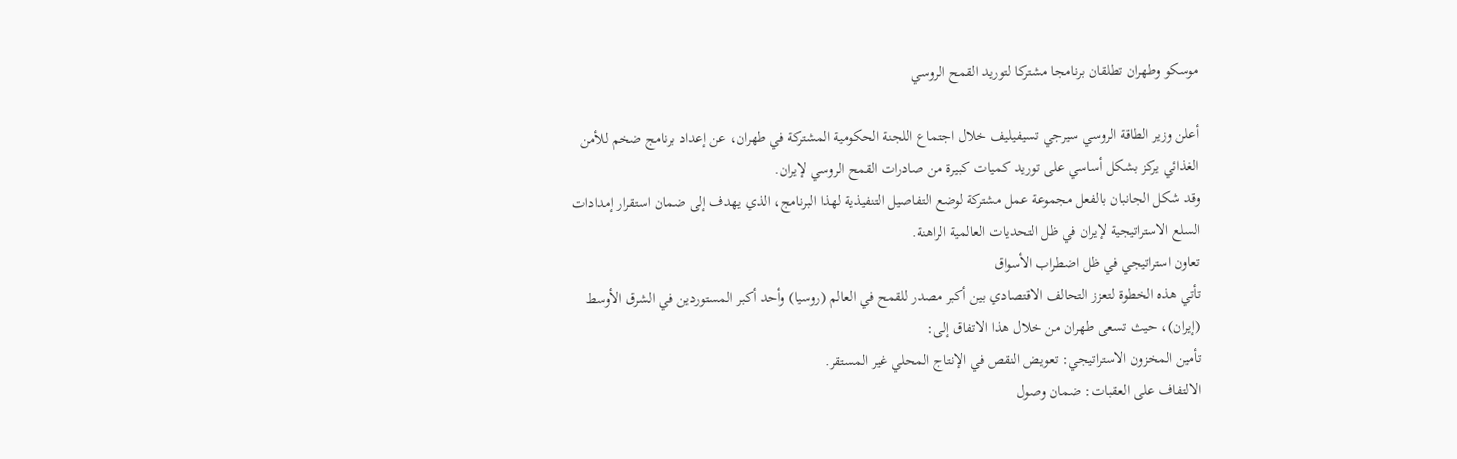موسكو وطهران تطلقان برنامجا مشتركا لتوريد القمح الروسي

أعلن وزير الطاقة الروسي سيرجي تسيفيليف خلال اجتماع اللجنة الحكومية المشتركة في طهران، عن إعداد برنامج ضخم للأمن الغذائي يركز بشكل أساسي على توريد كميات كبيرة من صادرات القمح الروسي لإيران.
وقد شكل الجانبان بالفعل مجموعة عمل مشتركة لوضع التفاصيل التنفيذية لهذا البرنامج، الذي يهدف إلى ضمان استقرار إمدادات السلع الاستراتيجية لإيران في ظل التحديات العالمية الراهنة.
تعاون استراتيجي في ظل اضطراب الأسواق
تأتي هذه الخطوة لتعزز التحالف الاقتصادي بين أكبر مصدر للقمح في العالم (روسيا) وأحد أكبر المستوردين في الشرق الأوسط (إيران)، حيث تسعى طهران من خلال هذا الاتفاق إلى:
تأمين المخزون الاستراتيجي: تعويض النقص في الإنتاج المحلي غير المستقر.
الالتفاف على العقبات: ضمان وصول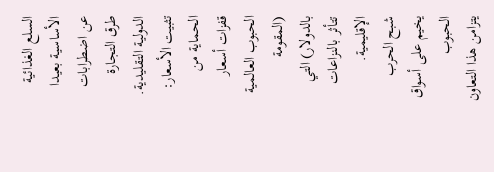السلع الغذائية الأساسية بعيدا عن اضطرابات طرق التجارة الدولية التقليدية.
تثبيت الأسعار: الحماية من قفزات أسعار الحبوب العالمية (المقومة بالدولار) التي تتأثر بالنزاعات الإقليمية.
شبح الحرب يخيم على أسواق الحبوب
يتزامن هذا التعاون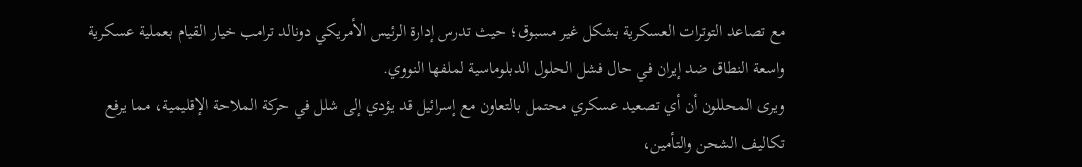مع تصاعد التوترات العسكرية بشكل غير مسبوق؛ حيث تدرس إدارة الرئيس الأمريكي دونالد ترامب خيار القيام بعملية عسكرية واسعة النطاق ضد إيران في حال فشل الحلول الدبلوماسية لملفها النووي.
ويرى المحللون أن أي تصعيد عسكري محتمل بالتعاون مع إسرائيل قد يؤدي إلى شلل في حركة الملاحة الإقليمية، مما يرفع تكاليف الشحن والتأمين،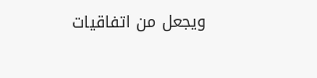ويجعل من اتفاقيات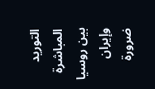التوريد المباشرة بين روسيا وإيران ضرورة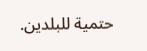حتمية للبلدين.